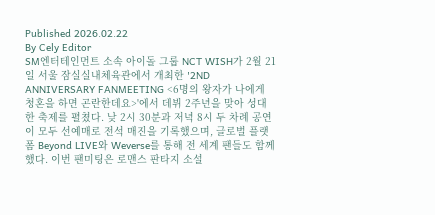Published 2026.02.22
By Cely Editor
SM엔터테인먼트 소속 아이돌 그룹 NCT WISH가 2월 21일 서울 잠실실내체육관에서 개최한 '2ND ANNIVERSARY FANMEETING <6명의 왕자가 나에게 청혼을 하면 곤란한데요>'에서 데뷔 2주년을 맞아 성대한 축제를 펼쳤다. 낮 2시 30분과 저녁 8시 두 차례 공연이 모두 선예매로 전석 매진을 기록했으며, 글로벌 플랫폼 Beyond LIVE와 Weverse를 통해 전 세계 팬들도 함께했다. 이번 팬미팅은 로맨스 판타지 소설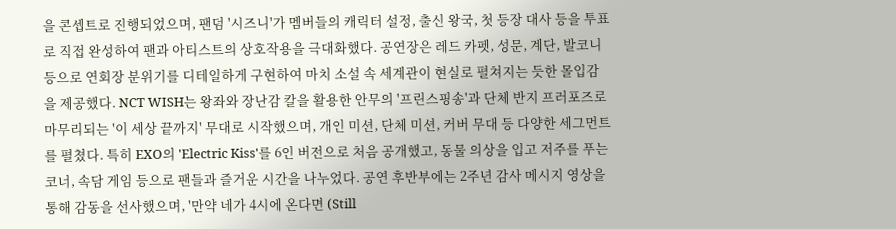을 콘셉트로 진행되었으며, 팬덤 '시즈니'가 멤버들의 캐릭터 설정, 출신 왕국, 첫 등장 대사 등을 투표로 직접 완성하여 팬과 아티스트의 상호작용을 극대화했다. 공연장은 레드 카펫, 성문, 계단, 발코니 등으로 연회장 분위기를 디테일하게 구현하여 마치 소설 속 세계관이 현실로 펼쳐지는 듯한 몰입감을 제공했다. NCT WISH는 왕좌와 장난감 칼을 활용한 안무의 '프린스핑송'과 단체 반지 프러포즈로 마무리되는 '이 세상 끝까지' 무대로 시작했으며, 개인 미션, 단체 미션, 커버 무대 등 다양한 세그먼트를 펼쳤다. 특히 EXO의 'Electric Kiss'를 6인 버전으로 처음 공개했고, 동물 의상을 입고 저주를 푸는 코너, 속담 게임 등으로 팬들과 즐거운 시간을 나누었다. 공연 후반부에는 2주년 감사 메시지 영상을 통해 감동을 선사했으며, '만약 네가 4시에 온다면 (Still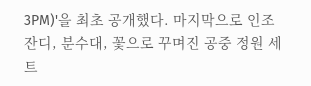3PM)'을 최초 공개했다. 마지막으로 인조 잔디, 분수대, 꽃으로 꾸며진 공중 정원 세트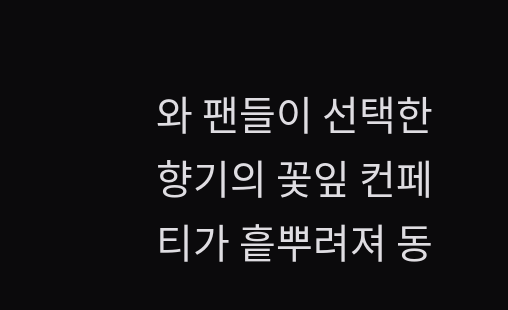와 팬들이 선택한 향기의 꽃잎 컨페티가 흩뿌려져 동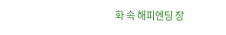화 속 해피엔딩 장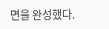면을 완성했다.